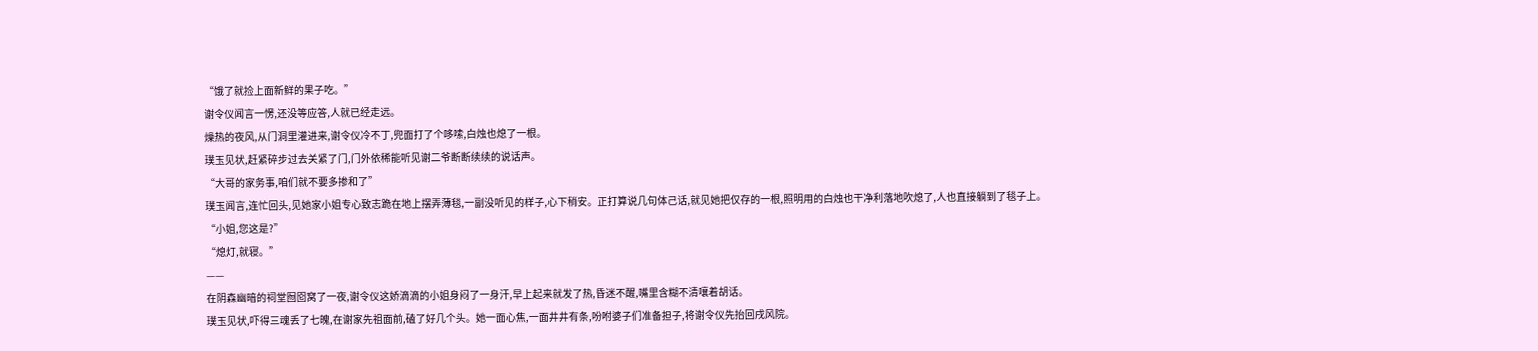“饿了就捡上面新鲜的果子吃。”
谢令仪闻言一愣,还没等应答,人就已经走远。
燥热的夜风,从门洞里灌进来,谢令仪冷不丁,兜面打了个哆嗦,白烛也熄了一根。
璞玉见状,赶紧碎步过去关紧了门,门外依稀能听见谢二爷断断续续的说话声。
“大哥的家务事,咱们就不要多掺和了”
璞玉闻言,连忙回头,见她家小姐专心致志跪在地上摆弄薄毯,一副没听见的样子,心下稍安。正打算说几句体己话,就见她把仅存的一根,照明用的白烛也干净利落地吹熄了,人也直接躺到了毯子上。
“小姐,您这是?”
“熄灯,就寝。”
——
在阴森幽暗的祠堂囫囵窝了一夜,谢令仪这娇滴滴的小姐身闷了一身汗,早上起来就发了热,昏迷不醒,嘴里含糊不清嚷着胡话。
璞玉见状,吓得三魂丢了七魄,在谢家先祖面前,磕了好几个头。她一面心焦,一面井井有条,吩咐婆子们准备担子,将谢令仪先抬回戌风院。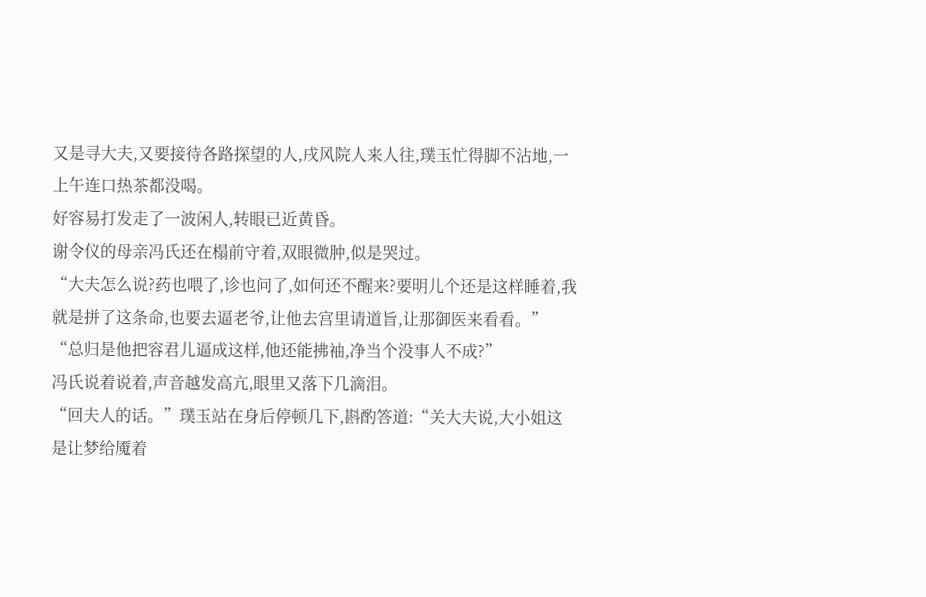又是寻大夫,又要接待各路探望的人,戌风院人来人往,璞玉忙得脚不沾地,一上午连口热茶都没喝。
好容易打发走了一波闲人,转眼已近黄昏。
谢令仪的母亲冯氏还在榻前守着,双眼微肿,似是哭过。
“大夫怎么说?药也喂了,诊也问了,如何还不醒来?要明儿个还是这样睡着,我就是拼了这条命,也要去逼老爷,让他去宫里请道旨,让那御医来看看。”
“总归是他把容君儿逼成这样,他还能拂袖,净当个没事人不成?”
冯氏说着说着,声音越发高亢,眼里又落下几滴泪。
“回夫人的话。”璞玉站在身后停顿几下,斟酌答道:“关大夫说,大小姐这是让梦给魇着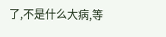了,不是什么大病,等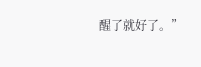醒了就好了。”